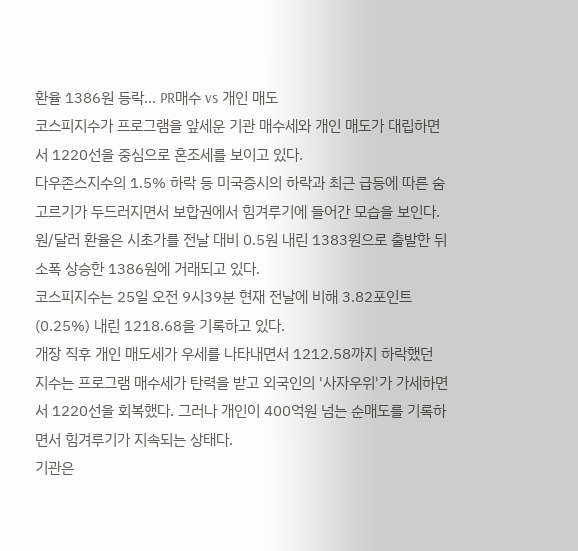환율 1386원 등락… PR매수 vs 개인 매도
코스피지수가 프로그램을 앞세운 기관 매수세와 개인 매도가 대립하면서 1220선을 중심으로 혼조세를 보이고 있다.
다우존스지수의 1.5% 하락 등 미국증시의 하락과 최근 급등에 따른 숨고르기가 두드러지면서 보합권에서 힘겨루기에 들어간 모습을 보인다.
원/달러 환율은 시초가를 전날 대비 0.5원 내린 1383원으로 출발한 뒤 소폭 상승한 1386원에 거래되고 있다.
코스피지수는 25일 오전 9시39분 현재 전날에 비해 3.82포인트(0.25%) 내린 1218.68을 기록하고 있다.
개장 직후 개인 매도세가 우세를 나타내면서 1212.58까지 하락했던 지수는 프로그램 매수세가 탄력을 받고 외국인의 '사자우위'가 가세하면서 1220선을 회복했다. 그러나 개인이 400억원 넘는 순매도를 기록하면서 힘겨루기가 지속되는 상태다.
기관은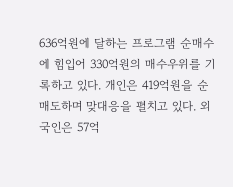636억원에 달하는 프로그램 순매수에 힘입어 330억원의 매수우위를 기록하고 있다. 개인은 419억원을 순매도하며 맞대응을 펼치고 있다. 외국인은 57억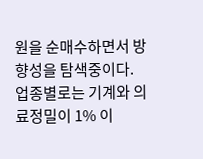원을 순매수하면서 방향성을 탐색중이다.
업종별로는 기계와 의료정밀이 1% 이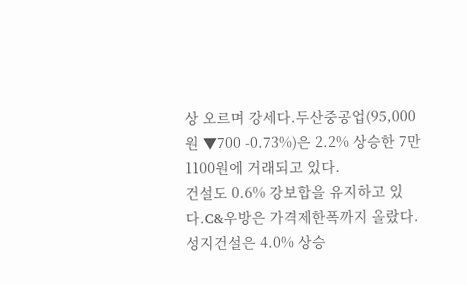상 오르며 강세다.두산중공업(95,000원 ▼700 -0.73%)은 2.2% 상승한 7만1100원에 거래되고 있다.
건설도 0.6% 강보합을 유지하고 있다.C&우방은 가격제한폭까지 올랐다.성지건설은 4.0% 상승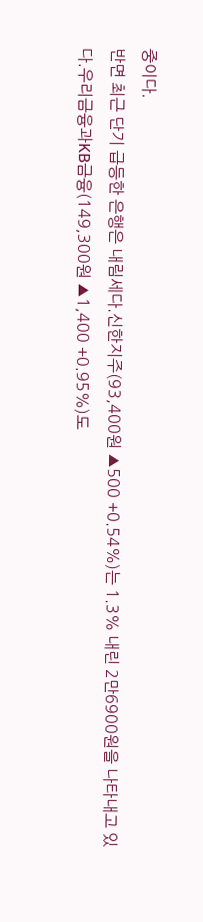중이다.
반면 최근 단기 급등한 은행은 내림세다.신한지주(93,400원 ▲500 +0.54%)는 1.3% 내린 2만6900원을 나타내고 있다.우리금융과KB금융(149,300원 ▲1,400 +0.95%)도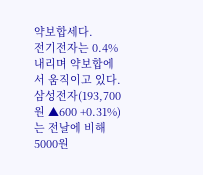약보합세다.
전기전자는 0.4% 내리며 약보합에서 움직이고 있다.삼성전자(193,700원 ▲600 +0.31%)는 전날에 비해 5000원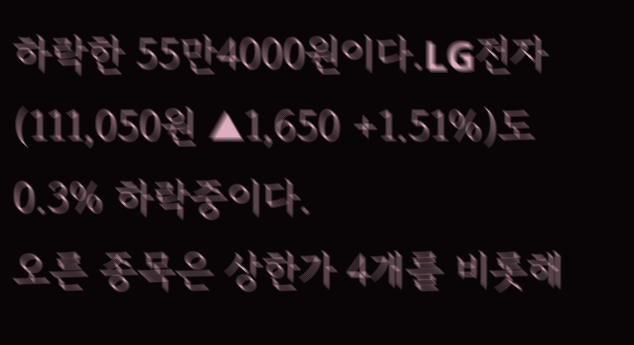하락한 55만4000원이다.LG전자(111,050원 ▲1,650 +1.51%)도 0.3% 하락중이다.
오른 종목은 상한가 4개를 비롯해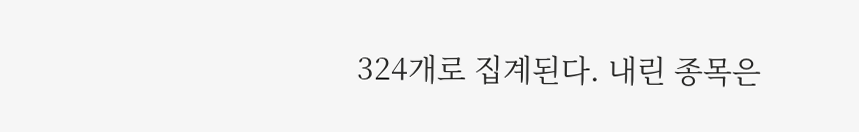324개로 집계된다. 내린 종목은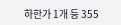하한가 1개 등 355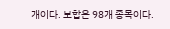개이다. 보합은 98개 종목이다.